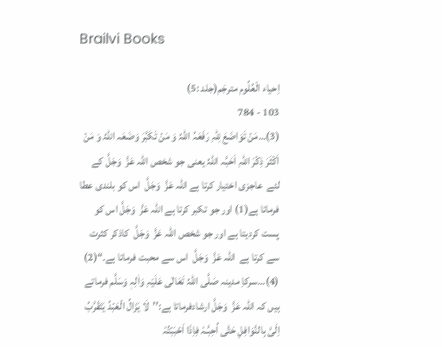Brailvi Books

اِحیاء الْعُلُوم مترجَم(جلد :5)
103 - 784
(3)…مَنۡ تَوَاضَعَ لِلّٰہِ رَفَعَہُ اللّٰہُ وَ مَنۡ تَکَبَّرَ وَضَعَہ اللّٰہُ وَ مَنۡ اَکۡثَرَ ذِکۡرَ اللّٰہِ اَحَبَّہ اللّٰہُ یعنی جو شخص اللہ عَزَّ  وَجَلَّ کے لئے  عاجزی اختیار کرتا ہے اللہ عَزَّ  وَجَلَّ  اس کو بلندی عطا فرماتا ہے(1) اور جو تکبر کرتا ہے اللہ عَزَّ  وَجَلَّ اس کو پست کردیتا ہے اور جو شخص اللہ عَزَّ  وَجَلَّ  کاذکر کثرت سے کرتا ہے  اللہ عَزَّ  وَجَلَّ  اس سے محبت فرماتا ہے۔“(2)
(4)…سرکاِ مدینہ صَلَّی اللہُ تَعَالٰی عَلَیْہِ وَاٰلِہٖ وَسَلَّم فرماتے ہیں کہ اللہ عَزَّ  وَجَلَّ ارشادفرماتا ہے:’’لَا یَزَالُ الۡعَبۡدُ یَتَقَرَّبُ اِلَیَّ بِالنَّوَافِلِ حَتّٰی اُحِبَّـہٗ فِاِذَا اَحۡبَبۡتُہٗ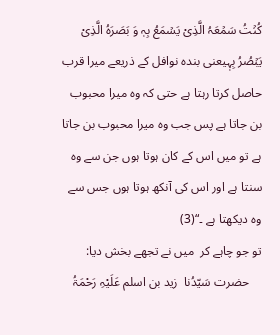کُنۡتُ سَمۡعَہُ الَّذِیْ یَسۡمَعُ بِہٖ وَ بَصَرَہُ الَّذِیْ یَبۡصُرُ بِہٖیعنی بندہ نوافل کے ذریعے میرا قرب حاصل کرتا رہتا ہے حتی کہ وہ میرا محبوب بن جاتا ہے پس جب وہ میرا محبوب بن جاتا ہے تو میں اس کے کان ہوتا ہوں جن سے وہ سنتا ہے اور اس کی آنکھ ہوتا ہوں جس سے وہ دیکھتا ہے ۔“(3)
تو جو چاہے کر  میں نے تجھے بخش دیا:
    حضرت سَیّدُنا  زید بن اسلم عَلَیْہِ رَحْمَۃُ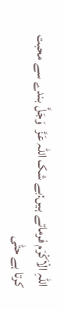اللہِ الْاَکْرَم فرماتے ہیں:بے شک اللہ عَزَّ  وَجَلَّ بندے سے محبت کرتا ہے حتّٰی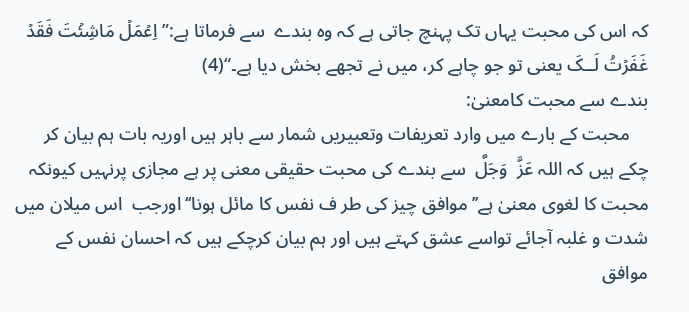کہ اس کی محبت یہاں تک پہنچ جاتی ہے کہ وہ بندے  سے فرماتا ہے:”اِعۡمَلۡ مَاشِئۡتَ فَقَدۡ غَفَرۡتُ لَــکَ یعنی تو جو چاہے کر، میں نے تجھے بخش دیا ہے۔“(4)
بندے سے محبت کامعنیٰ:
    محبت کے بارے میں وارد تعریفات وتعبیریں شمار سے باہر ہیں اوریہ بات ہم بیان کر چکے ہیں کہ اللہ عَزَّ  وَجَلَّ  سے بندے کی محبت حقیقی معنی پر ہے مجازی پرنہیں کیونکہ محبت کا لغوی معنیٰ ہے’’موافق چیز کی طر ف نفس کا مائل ہونا‘‘اورجب  اس میلان میں شدت و غلبہ آجائے تواسے عشق کہتے ہیں اور ہم بیان کرچکے ہیں کہ احسان نفس کے موافق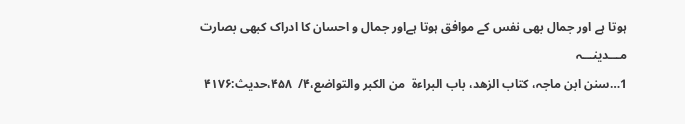ہوتا ہے اور جمال بھی نفس کے موافق ہوتا ہےاور جمال و احسان کا ادراک کبھی بصارت
مـــدینـــہ
1…سنن ابن ماجہ، کتاب الزھد، باب البراءة  من الکبر والتواضع،۴/  ۴۵۸،حدیث:۴۱۷۶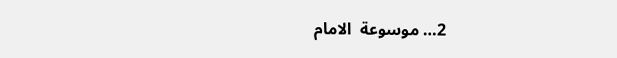2… موسوعة  الامام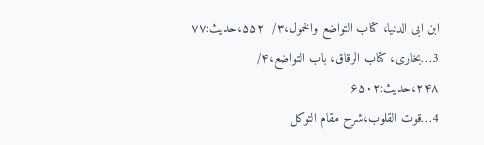ابن ابی الدنیا، کتاب التواضع والخمول،۳/  ۵۵۲،حدیث:۷۷
3…بخاری، کتاب الرقاق، باب التواضع،۴/  ۲۴۸،حدیث:۶۵۰۲
4…قوت القلوب،شرح مقام التوکل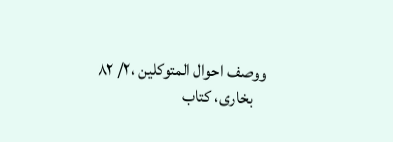ووصف احوال المتوکلین ،۲/ ۸۲
    بخاری، کتاب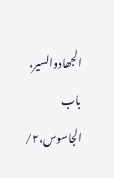الجھادوالسیر، باب الجاسوس،۲/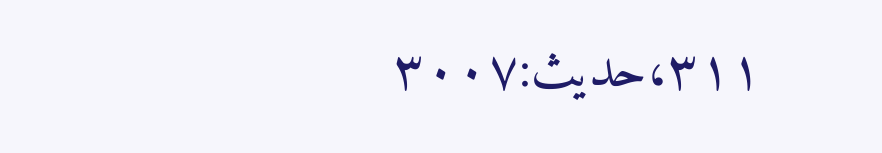۳۱۱،حدیث:۳۰۰۷